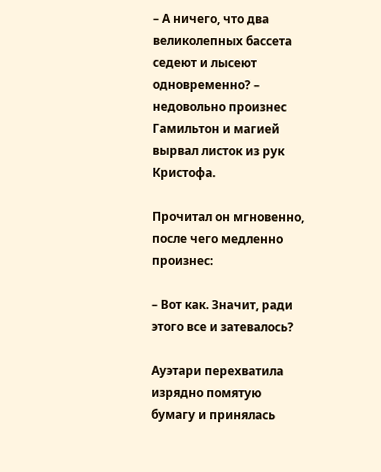– А ничего, что два великолепных бассета седеют и лысеют одновременно? – недовольно произнес Гамильтон и магией вырвал листок из рук Кристофа.

Прочитал он мгновенно, после чего медленно произнес:

– Вот как. Значит, ради этого все и затевалось?

Ауэтари перехватила изрядно помятую бумагу и принялась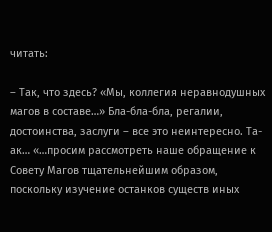читать:

– Так, что здесь? «Мы, коллегия неравнодушных магов в составе…» Бла-бла-бла, регалии, достоинства, заслуги – все это неинтересно. Та-ак… «…просим рассмотреть наше обращение к Совету Магов тщательнейшим образом, поскольку изучение останков существ иных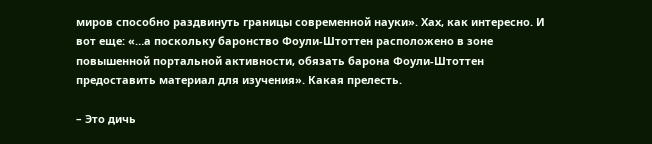миров способно раздвинуть границы современной науки». Хах, как интересно. И вот еще: «…а поскольку баронство Фоули-Штоттен расположено в зоне повышенной портальной активности, обязать барона Фоули-Штоттен предоставить материал для изучения». Какая прелесть.

– Это дичь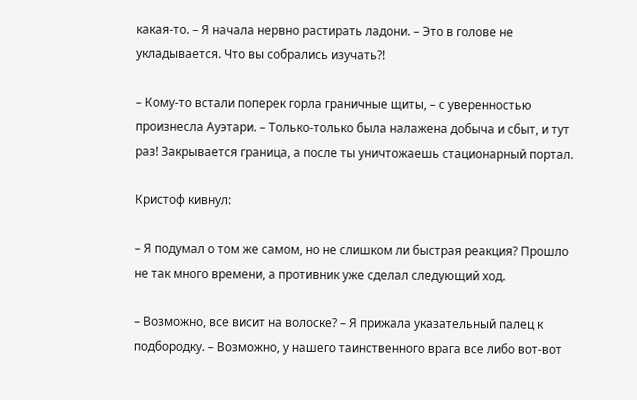какая-то. – Я начала нервно растирать ладони. – Это в голове не укладывается. Что вы собрались изучать?!

– Кому-то встали поперек горла граничные щиты, – с уверенностью произнесла Ауэтари. – Только-только была налажена добыча и сбыт, и тут раз! Закрывается граница, а после ты уничтожаешь стационарный портал.

Кристоф кивнул:

– Я подумал о том же самом, но не слишком ли быстрая реакция? Прошло не так много времени, а противник уже сделал следующий ход.

– Возможно, все висит на волоске? – Я прижала указательный палец к подбородку. – Возможно, у нашего таинственного врага все либо вот-вот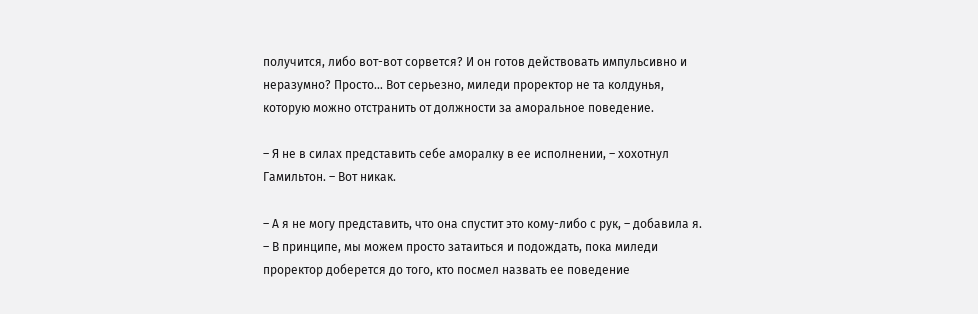получится, либо вот-вот сорвется? И он готов действовать импульсивно и неразумно? Просто… Вот серьезно, миледи проректор не та колдунья, которую можно отстранить от должности за аморальное поведение.

– Я не в силах представить себе аморалку в ее исполнении, – хохотнул Гамильтон. – Вот никак.

– А я не могу представить, что она спустит это кому-либо с рук, – добавила я. – В принципе, мы можем просто затаиться и подождать, пока миледи проректор доберется до того, кто посмел назвать ее поведение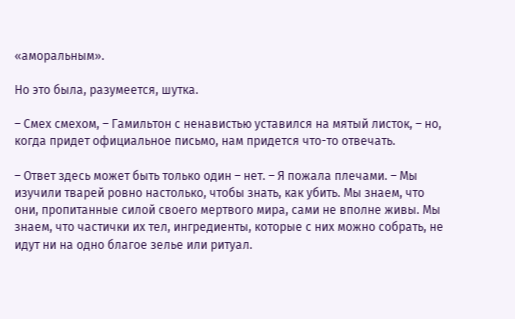«аморальным».

Но это была, разумеется, шутка.

– Смех смехом, – Гамильтон с ненавистью уставился на мятый листок, – но, когда придет официальное письмо, нам придется что-то отвечать.

– Ответ здесь может быть только один – нет. – Я пожала плечами. – Мы изучили тварей ровно настолько, чтобы знать, как убить. Мы знаем, что они, пропитанные силой своего мертвого мира, сами не вполне живы. Мы знаем, что частички их тел, ингредиенты, которые с них можно собрать, не идут ни на одно благое зелье или ритуал.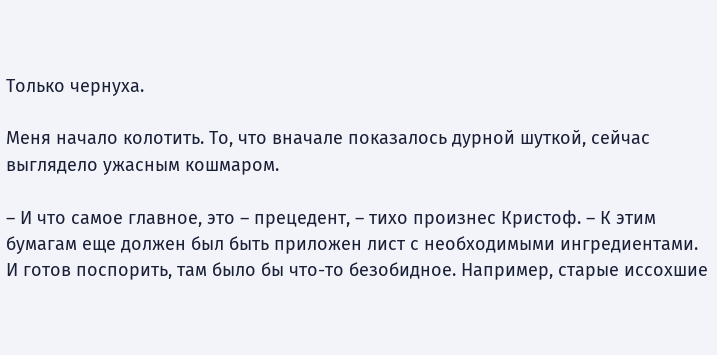Только чернуха.

Меня начало колотить. То, что вначале показалось дурной шуткой, сейчас выглядело ужасным кошмаром.

– И что самое главное, это – прецедент, – тихо произнес Кристоф. – К этим бумагам еще должен был быть приложен лист с необходимыми ингредиентами. И готов поспорить, там было бы что-то безобидное. Например, старые иссохшие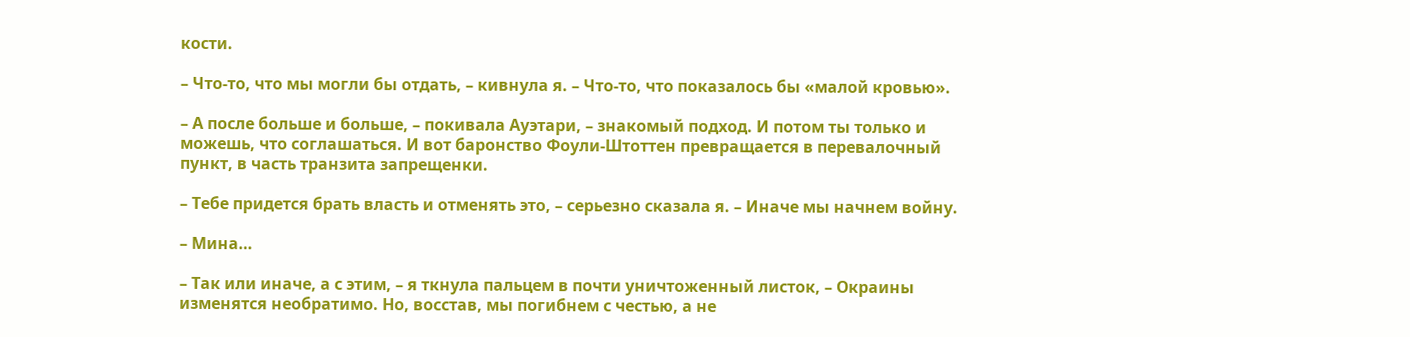кости.

– Что-то, что мы могли бы отдать, – кивнула я. – Что-то, что показалось бы «малой кровью».

– А после больше и больше, – покивала Ауэтари, – знакомый подход. И потом ты только и можешь, что соглашаться. И вот баронство Фоули-Штоттен превращается в перевалочный пункт, в часть транзита запрещенки.

– Тебе придется брать власть и отменять это, – серьезно сказала я. – Иначе мы начнем войну.

– Мина…

– Так или иначе, а с этим, – я ткнула пальцем в почти уничтоженный листок, – Окраины изменятся необратимо. Но, восстав, мы погибнем с честью, а не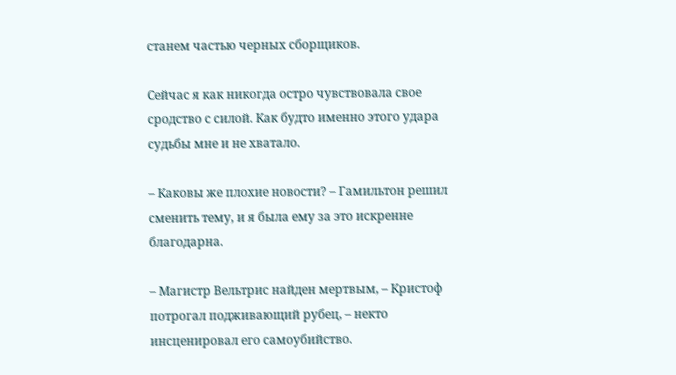станем частью черных сборщиков.

Сейчас я как никогда остро чувствовала свое сродство с силой. Как будто именно этого удара судьбы мне и не хватало.

– Каковы же плохие новости? – Гамильтон решил сменить тему, и я была ему за это искренне благодарна.

– Магистр Вельтрис найден мертвым, – Кристоф потрогал подживающий рубец, – некто инсценировал его самоубийство.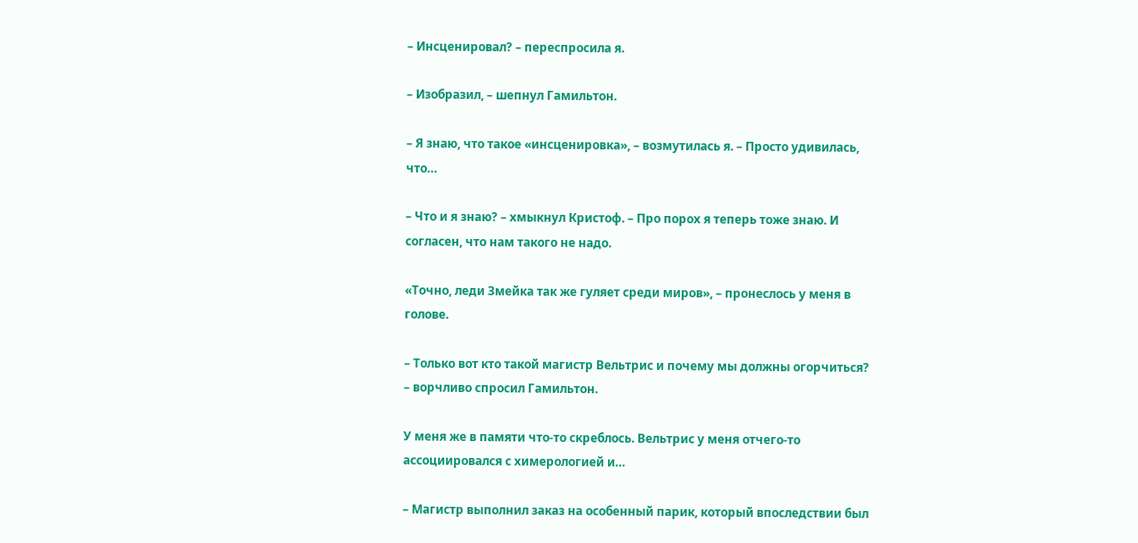– Инсценировал? – переспросила я.

– Изобразил, – шепнул Гамильтон.

– Я знаю, что такое «инсценировка», – возмутилась я. – Просто удивилась, что…

– Что и я знаю? – хмыкнул Кристоф. – Про порох я теперь тоже знаю. И согласен, что нам такого не надо.

«Точно, леди Змейка так же гуляет среди миров», – пронеслось у меня в голове.

– Только вот кто такой магистр Вельтрис и почему мы должны огорчиться? – ворчливо спросил Гамильтон.

У меня же в памяти что-то скреблось. Вельтрис у меня отчего-то ассоциировался с химерологией и…

– Магистр выполнил заказ на особенный парик, который впоследствии был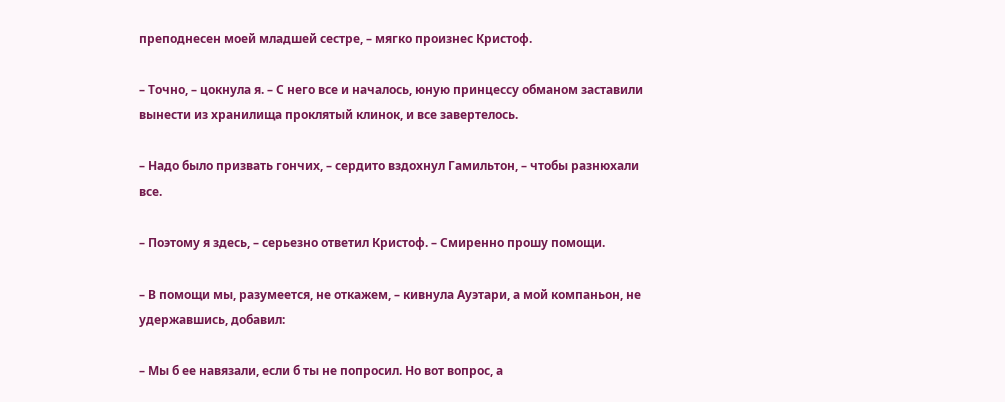преподнесен моей младшей сестре, – мягко произнес Кристоф.

– Точно, – цокнула я. – С него все и началось, юную принцессу обманом заставили вынести из хранилища проклятый клинок, и все завертелось.

– Надо было призвать гончих, – сердито вздохнул Гамильтон, – чтобы разнюхали все.

– Поэтому я здесь, – серьезно ответил Кристоф. – Смиренно прошу помощи.

– В помощи мы, разумеется, не откажем, – кивнула Ауэтари, а мой компаньон, не удержавшись, добавил:

– Мы б ее навязали, если б ты не попросил. Но вот вопрос, а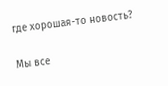где хорошая-то новость?

Мы все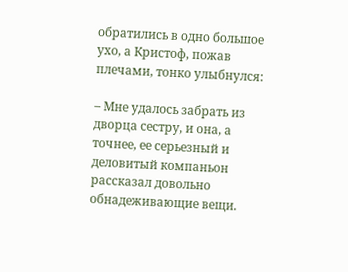обратились в одно большое ухо, а Кристоф, пожав плечами, тонко улыбнулся:

– Мне удалось забрать из дворца сестру, и она, а точнее, ее серьезный и деловитый компаньон рассказал довольно обнадеживающие вещи.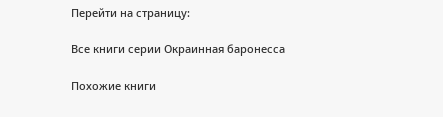Перейти на страницу:

Все книги серии Окраинная баронесса

Похожие книги